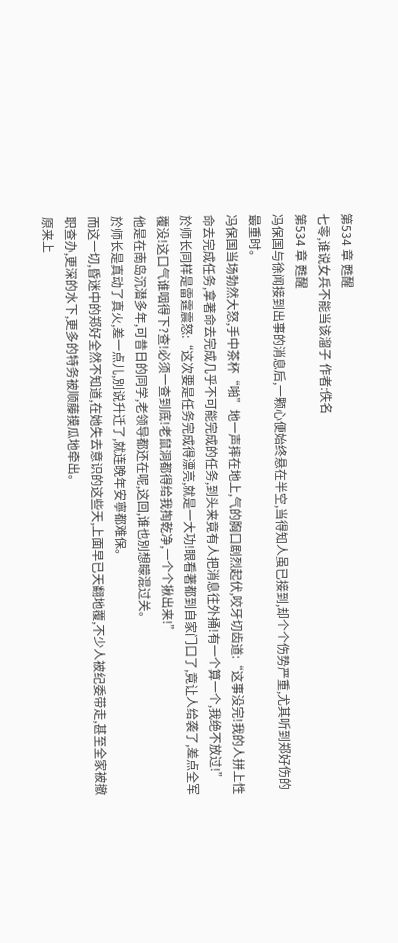第534 章 甦醒
七零,谁说女兵不能当该溜子 作者:佚名
第534 章 甦醒
冯保国与徐闻接到出事的消息后,一颗心便始终悬在半空,当得知人虽已接到,却个个伤势严重,尤其听到郑好伤的最重时。
冯保国当场勃然大怒,手中茶杯“啪”地一声摔在地上,气的胸口剧烈起伏,咬牙切齿道:“这事没完!我的人拼上性命去完成任务,拿著命去完成几乎不可能完成的任务,到头来竟有人把消息往外捅!有一个算一个,我绝不放过!”
於师长同样是雷霆震怒:“这次要是任务完成得漂亮,就是一大功!眼看著都到自家门口了,竟让人给袭了,差点全军覆没!这口气谁咽得下?查!必须一查到底!老鼠洞都得给我掏乾净,一个个揪出来!”
他是在南岛沉潜多年,可昔日的同学,老领导都还在呢,这回,谁也別想矇混过关。
於师长是真动了真火,差一点儿,別说升迁了,就连晚年安寧都难保。
而这一切,昏迷中的郑好全然不知道,在她失去意识的这些天,上面早已天翻地覆,不少人被纪委带走,甚至全家被撤职查办,更深的水下,更多的特务被顺藤摸瓜地牵出。
原来上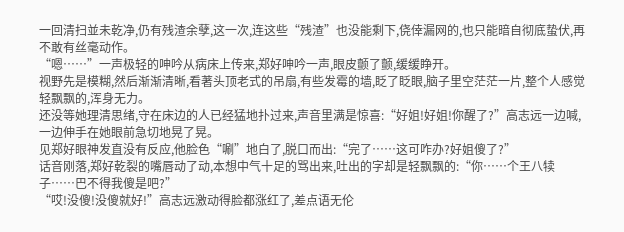一回清扫並未乾净,仍有残渣余孽,这一次,连这些“残渣”也没能剩下,侥倖漏网的,也只能暗自彻底蛰伏,再不敢有丝毫动作。
“嗯……”一声极轻的呻吟从病床上传来,郑好呻吟一声,眼皮颤了颤,缓缓睁开。
视野先是模糊,然后渐渐清晰,看著头顶老式的吊扇,有些发霉的墙,眨了眨眼,脑子里空茫茫一片,整个人感觉轻飘飘的,浑身无力。
还没等她理清思绪,守在床边的人已经猛地扑过来,声音里满是惊喜:“好姐!好姐!你醒了?”高志远一边喊,一边伸手在她眼前急切地晃了晃。
见郑好眼神发直没有反应,他脸色“唰”地白了,脱口而出:“完了……这可咋办?好姐傻了?”
话音刚落,郑好乾裂的嘴唇动了动,本想中气十足的骂出来,吐出的字却是轻飘飘的:“你……个王八犊子……巴不得我傻是吧?”
“哎!没傻!没傻就好!”高志远激动得脸都涨红了,差点语无伦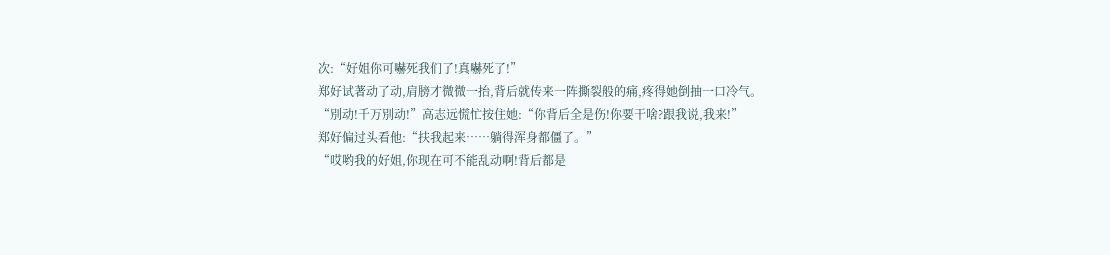次:“好姐你可嚇死我们了!真嚇死了!”
郑好试著动了动,肩膀才微微一抬,背后就传来一阵撕裂般的痛,疼得她倒抽一口冷气。
“別动!千万別动!”高志远慌忙按住她:“你背后全是伤!你要干啥?跟我说,我来!”
郑好偏过头看他:“扶我起来……躺得浑身都僵了。”
“哎哟我的好姐,你现在可不能乱动啊!背后都是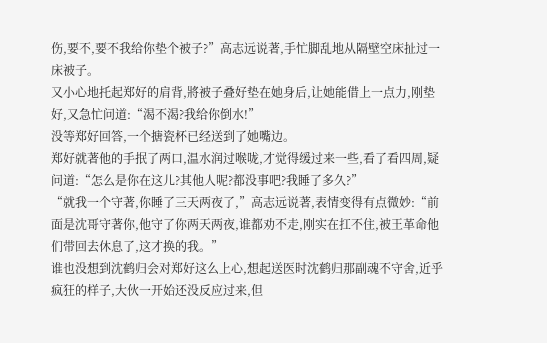伤,要不,要不我给你垫个被子?”高志远说著,手忙脚乱地从隔壁空床扯过一床被子。
又小心地托起郑好的肩背,將被子叠好垫在她身后,让她能借上一点力,刚垫好,又急忙问道:“渴不渴?我给你倒水!”
没等郑好回答,一个搪瓷杯已经送到了她嘴边。
郑好就著他的手抿了两口,温水润过喉咙,才觉得缓过来一些,看了看四周,疑问道:“怎么是你在这儿?其他人呢?都没事吧?我睡了多久?”
“就我一个守著,你睡了三天两夜了,”高志远说著,表情变得有点微妙:“前面是沈哥守著你,他守了你两天两夜,谁都劝不走,刚实在扛不住,被王革命他们带回去休息了,这才换的我。”
谁也没想到沈鹤归会对郑好这么上心,想起送医时沈鹤归那副魂不守舍,近乎疯狂的样子,大伙一开始还没反应过来,但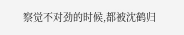察觉不对劲的时候,都被沈鹤归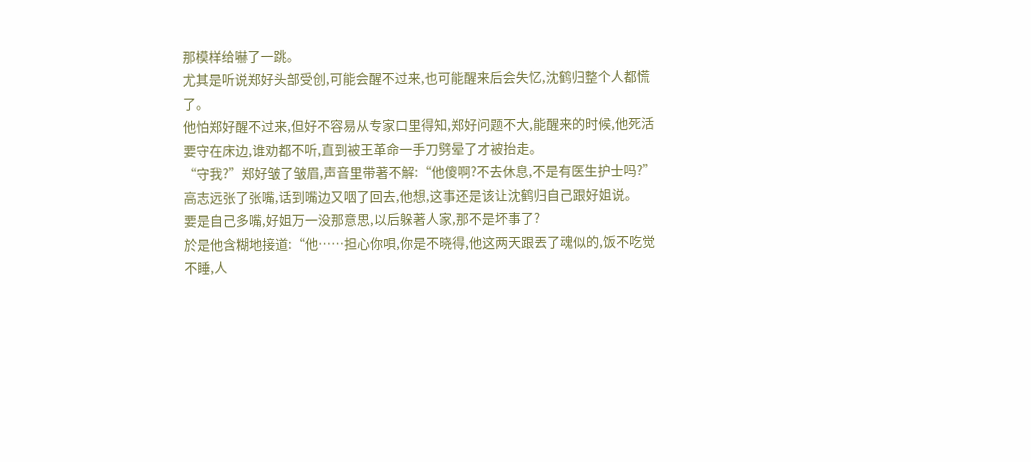那模样给嚇了一跳。
尤其是听说郑好头部受创,可能会醒不过来,也可能醒来后会失忆,沈鹤归整个人都慌了。
他怕郑好醒不过来,但好不容易从专家口里得知,郑好问题不大,能醒来的时候,他死活要守在床边,谁劝都不听,直到被王革命一手刀劈晕了才被抬走。
“守我?”郑好皱了皱眉,声音里带著不解:“他傻啊?不去休息,不是有医生护士吗?”
高志远张了张嘴,话到嘴边又咽了回去,他想,这事还是该让沈鹤归自己跟好姐说。
要是自己多嘴,好姐万一没那意思,以后躲著人家,那不是坏事了?
於是他含糊地接道:“他……担心你唄,你是不晓得,他这两天跟丟了魂似的,饭不吃觉不睡,人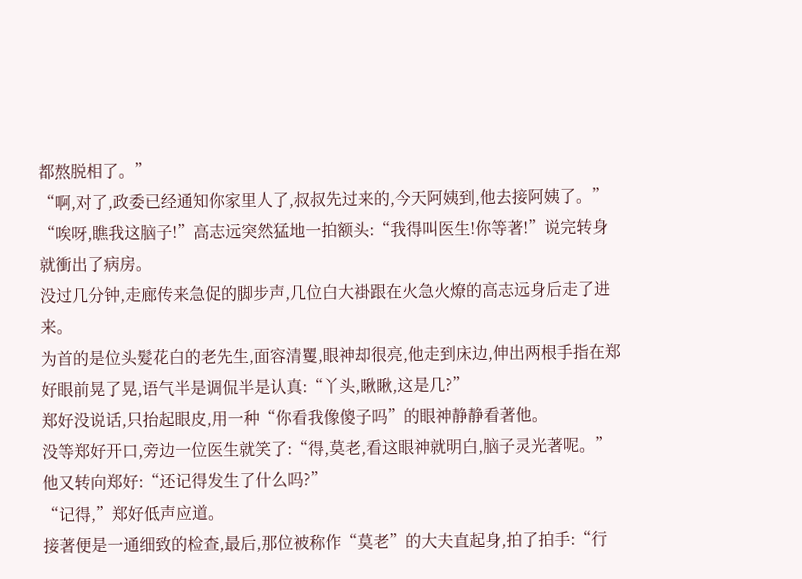都熬脱相了。”
“啊,对了,政委已经通知你家里人了,叔叔先过来的,今天阿姨到,他去接阿姨了。”
“唉呀,瞧我这脑子!”高志远突然猛地一拍额头:“我得叫医生!你等著!”说完转身就衝出了病房。
没过几分钟,走廊传来急促的脚步声,几位白大褂跟在火急火燎的高志远身后走了进来。
为首的是位头髮花白的老先生,面容清矍,眼神却很亮,他走到床边,伸出两根手指在郑好眼前晃了晃,语气半是调侃半是认真:“丫头,瞅瞅,这是几?”
郑好没说话,只抬起眼皮,用一种“你看我像傻子吗”的眼神静静看著他。
没等郑好开口,旁边一位医生就笑了:“得,莫老,看这眼神就明白,脑子灵光著呢。”
他又转向郑好:“还记得发生了什么吗?”
“记得,”郑好低声应道。
接著便是一通细致的检查,最后,那位被称作“莫老”的大夫直起身,拍了拍手:“行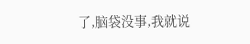了,脑袋没事,我就说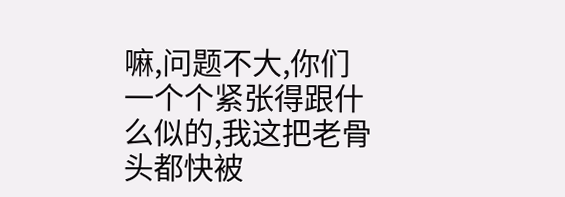嘛,问题不大,你们一个个紧张得跟什么似的,我这把老骨头都快被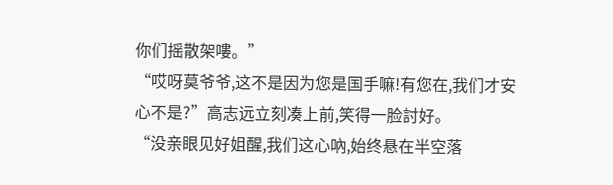你们摇散架嘍。”
“哎呀莫爷爷,这不是因为您是国手嘛!有您在,我们才安心不是?”高志远立刻凑上前,笑得一脸討好。
“没亲眼见好姐醒,我们这心吶,始终悬在半空落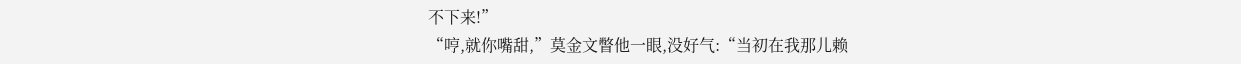不下来!”
“哼,就你嘴甜,”莫金文瞥他一眼,没好气:“当初在我那儿赖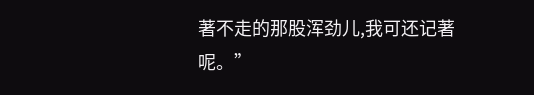著不走的那股浑劲儿,我可还记著呢。”